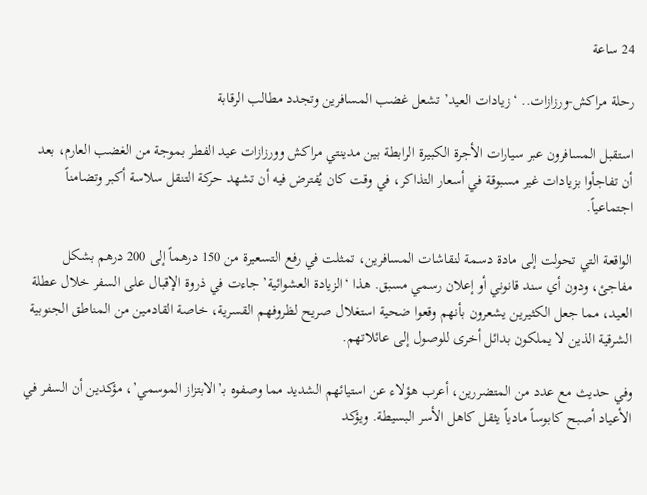24 ساعة

رحلة مراكش-ورزازات.. ‘زيادات العيد’ تشعل غضب المسافرين وتجدد مطالب الرقابة

استقبل المسافرون عبر سيارات الأجرة الكبيرة الرابطة بين مدينتي مراكش وورزازات عيد الفطر بموجة من الغضب العارم، بعد أن تفاجأوا بزيادات غير مسبوقة في أسعار التذاكر، في وقت كان يُفترض فيه أن تشهد حركة التنقل سلاسة أكبر وتضامناً اجتماعياً.

الواقعة التي تحولت إلى مادة دسمة لنقاشات المسافرين، تمثلت في رفع التسعيرة من 150 درهماً إلى 200 درهم بشكل مفاجئ، ودون أي سند قانوني أو إعلان رسمي مسبق. هذا ‘الزيادة العشوائية’ جاءت في ذروة الإقبال على السفر خلال عطلة العيد، مما جعل الكثيرين يشعرون بأنهم وقعوا ضحية استغلال صريح لظروفهم القسرية، خاصة القادمين من المناطق الجنوبية الشرقية الذين لا يملكون بدائل أخرى للوصول إلى عائلاتهم.

وفي حديث مع عدد من المتضررين، أعرب هؤلاء عن استيائهم الشديد مما وصفوه بـ’الابتزاز الموسمي’، مؤكدين أن السفر في الأعياد أصبح كابوساً مادياً يثقل كاهل الأسر البسيطة. ويؤكد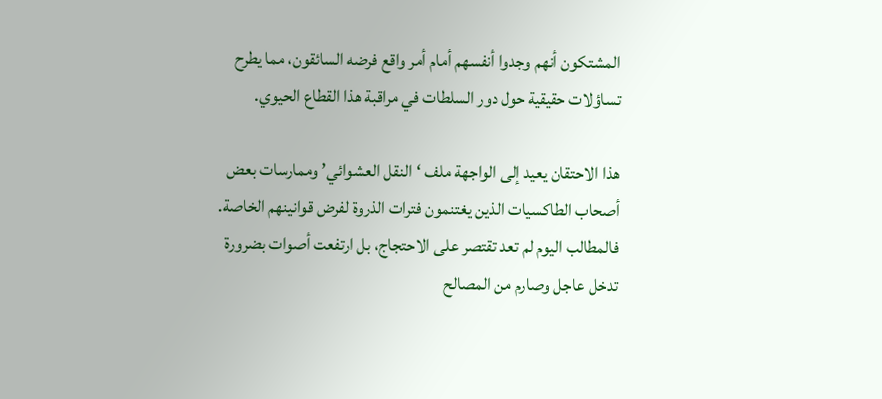المشتكون أنهم وجدوا أنفسهم أمام أمر واقع فرضه السائقون، مما يطرح تساؤلات حقيقية حول دور السلطات في مراقبة هذا القطاع الحيوي.

هذا الاحتقان يعيد إلى الواجهة ملف ‘النقل العشوائي’ وممارسات بعض أصحاب الطاكسيات الذين يغتنمون فترات الذروة لفرض قوانينهم الخاصة. فالمطالب اليوم لم تعد تقتصر على الاحتجاج، بل ارتفعت أصوات بضرورة تدخل عاجل وصارم من المصالح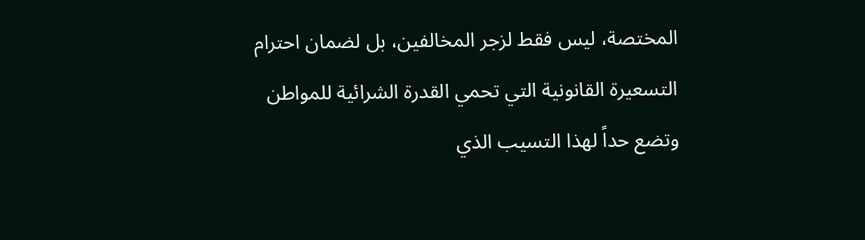المختصة، ليس فقط لزجر المخالفين، بل لضمان احترام التسعيرة القانونية التي تحمي القدرة الشرائية للمواطن وتضع حداً لهذا التسيب الذي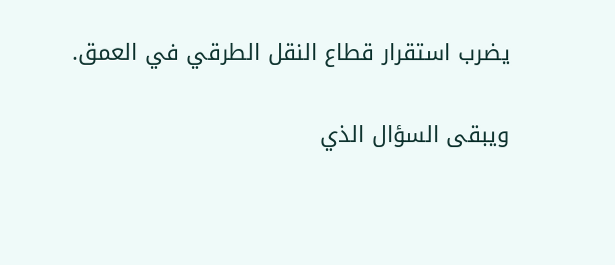يضرب استقرار قطاع النقل الطرقي في العمق.

ويبقى السؤال الذي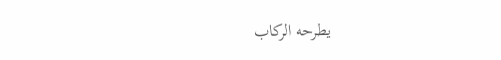يطرحه الركاب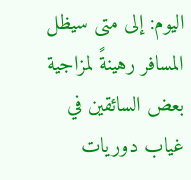اليوم: إلى متى سيظل المسافر رهينةً لمزاجية بعض السائقين في غياب دوريات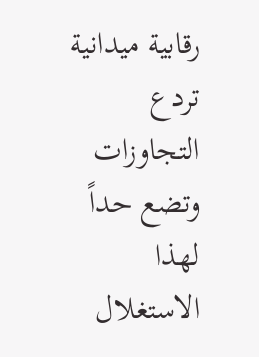رقابية ميدانية تردع التجاوزات وتضع حداً لهذا الاستغلال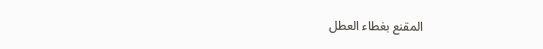المقنع بغطاء العطل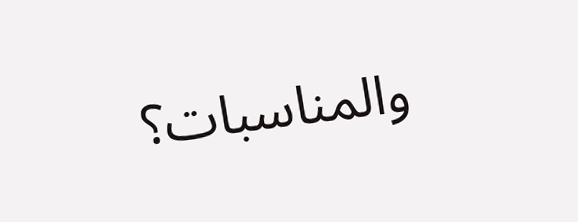والمناسبات؟